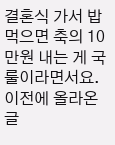결혼식 가서 밥 먹으면 축의 10만원 내는 게 국룰이라면서요. 이전에 올라온 글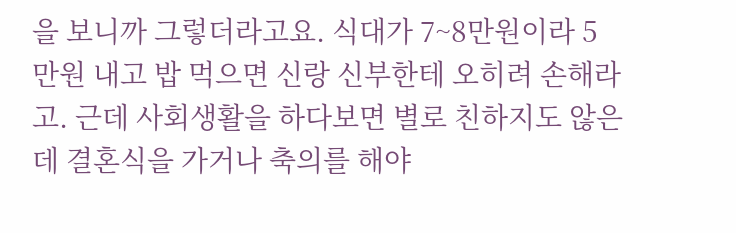을 보니까 그렇더라고요. 식대가 7~8만원이라 5만원 내고 밥 먹으면 신랑 신부한테 오히려 손해라고. 근데 사회생활을 하다보면 별로 친하지도 않은데 결혼식을 가거나 축의를 해야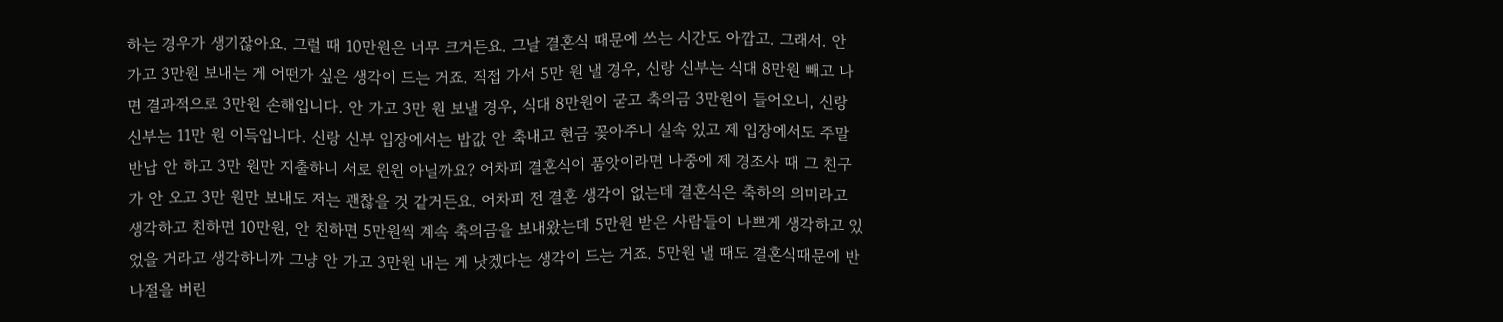하는 경우가 생기잖아요. 그럴 때 10만원은 너무 크거든요. 그날 결혼식 때문에 쓰는 시간도 아깝고. 그래서. 안 가고 3만원 보내는 게 어떤가 싶은 생각이 드는 거죠. 직접 가서 5만 원 낼 경우, 신랑 신부는 식대 8만원 빼고 나면 결과적으로 3만원 손해입니다. 안 가고 3만 원 보낼 경우, 식대 8만원이 굳고 축의금 3만원이 들어오니, 신랑 신부는 11만 원 이득입니다. 신랑 신부 입장에서는 밥값 안 축내고 현금 꽂아주니 실속 있고 제 입장에서도 주말 반납 안 하고 3만 원만 지출하니 서로 윈윈 아닐까요? 어차피 결혼식이 품앗이라면 나중에 제 경조사 때 그 친구가 안 오고 3만 원만 보내도 저는 괜찮을 것 같거든요. 어차피 전 결혼 생각이 없는데 결혼식은 축하의 의미라고 생각하고 친하면 10만원, 안 친하면 5만원씩 계속 축의금을 보내왔는데 5만원 받은 사람들이 나쁘게 생각하고 있었을 거라고 생각하니까 그냥 안 가고 3만원 내는 게 낫겠다는 생각이 드는 거죠. 5만원 낼 때도 결혼식때문에 반나절을 버린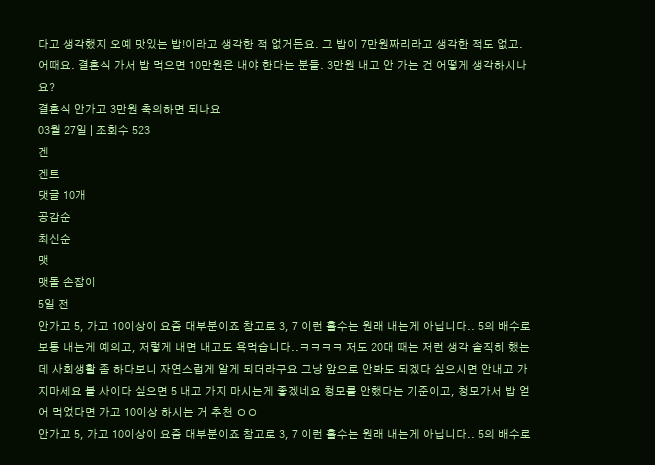다고 생각했지 오예 맛있는 밥!이라고 생각한 적 없거든요. 그 밥이 7만원짜리라고 생각한 적도 없고. 어때요. 결혼식 가서 밥 먹으면 10만원은 내야 한다는 분들. 3만원 내고 안 가는 건 어떻게 생각하시나요?
결혼식 안가고 3만원 축의하면 되나요
03월 27일 | 조회수 523
겐
겐트
댓글 10개
공감순
최신순
맷
맷돌 손잡이
5일 전
안가고 5, 가고 10이상이 요즘 대부분이죠 참고로 3, 7 이런 홀수는 원래 내는게 아닙니다.. 5의 배수로 보통 내는게 예의고, 저렇게 내면 내고도 욕먹습니다..ㅋㅋㅋㅋ 저도 20대 때는 저런 생각 솔직히 했는데 사회생활 좀 하다보니 자연스럽게 알게 되더라구요 그냥 앞으로 안봐도 되겠다 싶으시면 안내고 가지마세요 볼 사이다 싶으면 5 내고 가지 마시는게 좋겠네요 청모를 안했다는 기준이고, 청모가서 밥 얻어 먹었다면 가고 10이상 하시는 거 추천 ㅇㅇ
안가고 5, 가고 10이상이 요즘 대부분이죠 참고로 3, 7 이런 홀수는 원래 내는게 아닙니다.. 5의 배수로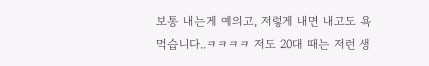보통 내는게 예의고, 저렇게 내면 내고도 욕먹습니다..ㅋㅋㅋㅋ 저도 20대 때는 저런 생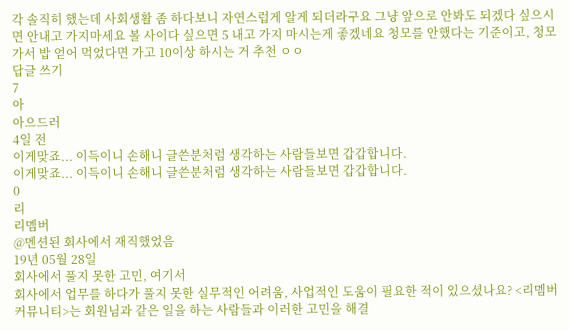각 솔직히 했는데 사회생활 좀 하다보니 자연스럽게 알게 되더라구요 그냥 앞으로 안봐도 되겠다 싶으시면 안내고 가지마세요 볼 사이다 싶으면 5 내고 가지 마시는게 좋겠네요 청모를 안했다는 기준이고, 청모가서 밥 얻어 먹었다면 가고 10이상 하시는 거 추천 ㅇㅇ
답글 쓰기
7
아
아으드러
4일 전
이게맞죠... 이득이니 손해니 글쓴분처럼 생각하는 사람들보면 갑갑합니다.
이게맞죠... 이득이니 손해니 글쓴분처럼 생각하는 사람들보면 갑갑합니다.
0
리
리멤버
@멘션된 회사에서 재직했었음
19년 05월 28일
회사에서 풀지 못한 고민, 여기서
회사에서 업무를 하다가 풀지 못한 실무적인 어려움, 사업적인 도움이 필요한 적이 있으셨나요? <리멤버 커뮤니티>는 회원님과 같은 일을 하는 사람들과 이러한 고민을 해결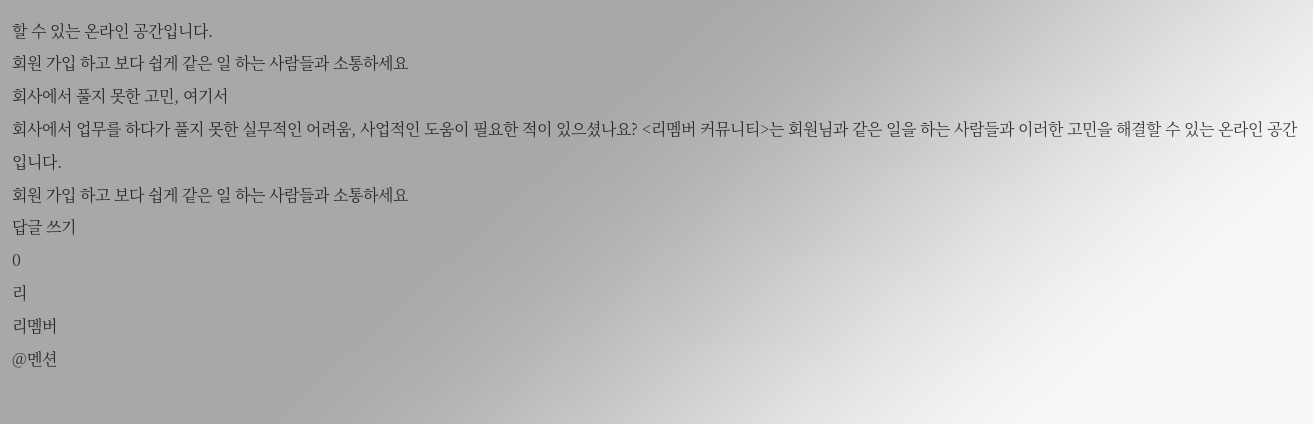할 수 있는 온라인 공간입니다.
회원 가입 하고 보다 쉽게 같은 일 하는 사람들과 소통하세요
회사에서 풀지 못한 고민, 여기서
회사에서 업무를 하다가 풀지 못한 실무적인 어려움, 사업적인 도움이 필요한 적이 있으셨나요? <리멤버 커뮤니티>는 회원님과 같은 일을 하는 사람들과 이러한 고민을 해결할 수 있는 온라인 공간입니다.
회원 가입 하고 보다 쉽게 같은 일 하는 사람들과 소통하세요
답글 쓰기
0
리
리멤버
@멘션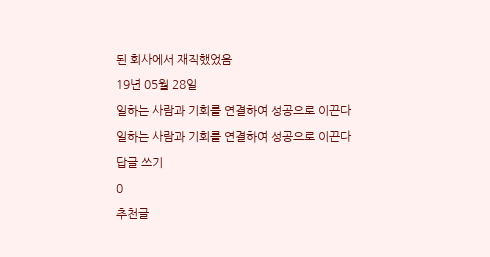된 회사에서 재직했었음
19년 05월 28일
일하는 사람과 기회를 연결하여 성공으로 이끈다
일하는 사람과 기회를 연결하여 성공으로 이끈다
답글 쓰기
0
추천글